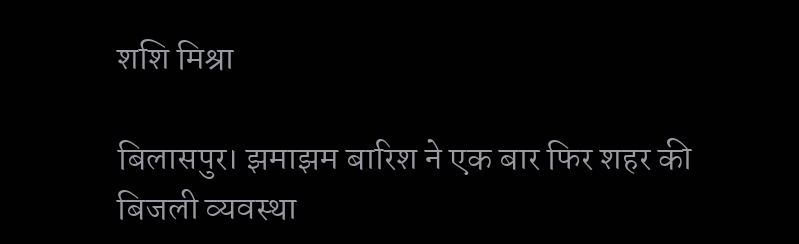शशि मिश्रा

बिलासपुर। झमाझम बारिश ने एक बार फिर शहर की बिजली व्यवस्था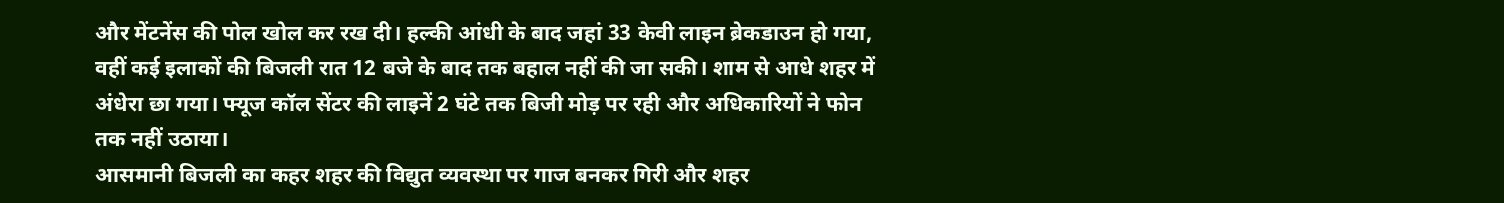और मेंटनेंस की पोल खोल कर रख दी। हल्की आंधी के बाद जहां 33 केवी लाइन ब्रेकडाउन हो गया, वहीं कई इलाकों की बिजली रात 12 बजे के बाद तक बहाल नहीं की जा सकी। शाम से आधे शहर में अंधेरा छा गया। फ्यूज कॉल सेंटर की लाइनें 2 घंटे तक बिजी मोड़ पर रही और अधिकारियों ने फोन तक नहीं उठाया।
आसमानी बिजली का कहर शहर की विद्युत व्यवस्था पर गाज बनकर गिरी और शहर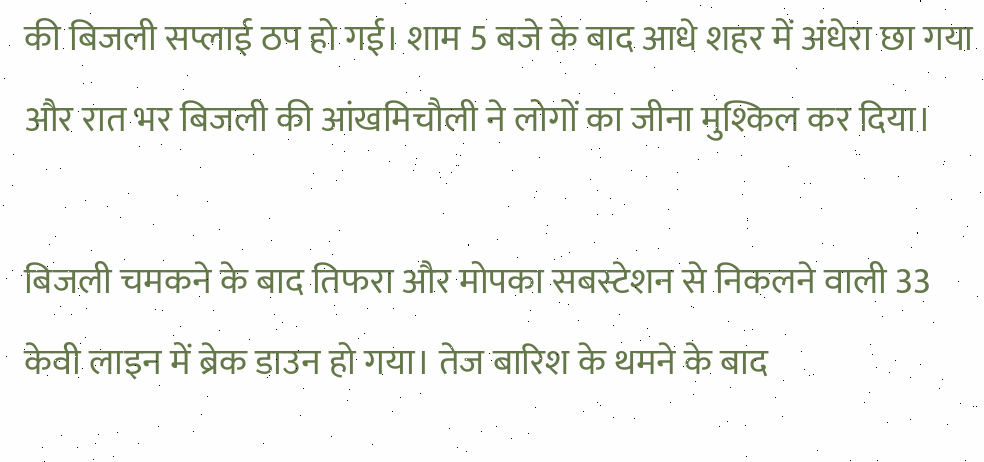की बिजली सप्लाई ठप हो गई। शाम 5 बजे के बाद आधे शहर में अंधेरा छा गया और रात भर बिजली की आंखमिचौली ने लोगों का जीना मुश्किल कर दिया।

बिजली चमकने के बाद तिफरा और मोपका सबस्टेशन से निकलने वाली 33 केवी लाइन में ब्रेक डाउन हो गया। तेज बारिश के थमने के बाद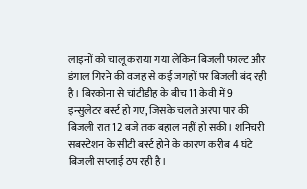लाइनों को चालू कराया गया लेकिन बिजली फाल्ट और डंगाल गिरने की वजह से कई जगहों पर बिजली बंद रही है। बिरकोना से चांटीडीह के बीच 11 केवी में 9 इन्सुलेटर बर्स्ट हो गए, जिसके चलते अरपा पार की बिजली रात 12 बजे तक बहाल नहीं हो सकी। शनिचरी सबस्टेशन के सीटी बर्स्ट होने के कारण करीब 4 घंटे बिजली सप्लाई ठप रही है।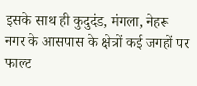इसके साथ ही कुदुदंड, मंगला, नेहरू नगर के आसपास के क्षेत्रों कई जगहों पर फाल्ट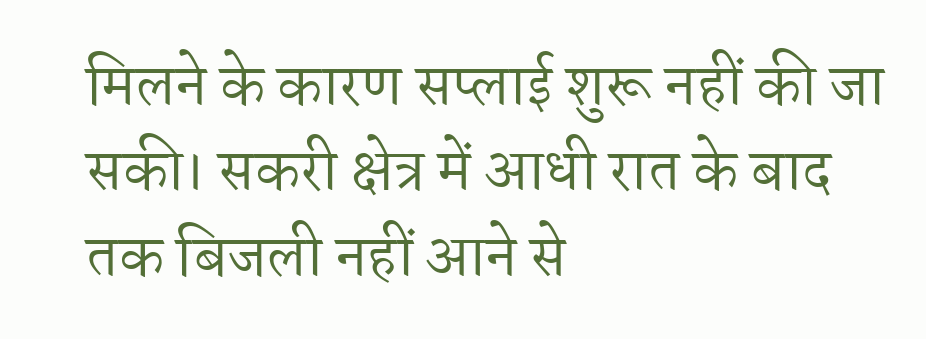मिलने के कारण सप्लाई शुरू नहीं की जा सकी। सकरी क्षेत्र में आधी रात के बाद तक बिजली नहीं आने से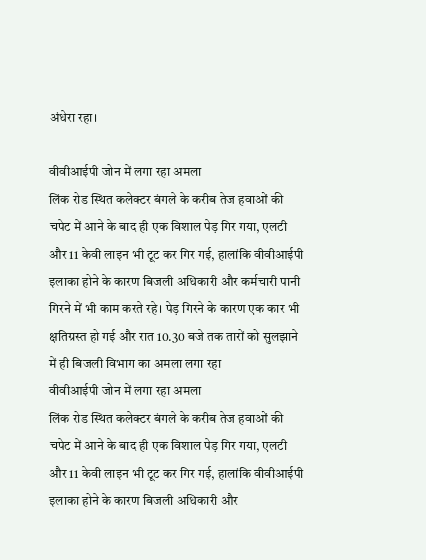अंधेरा रहा।

वीवीआईपी जोन में लगा रहा अमला
लिंक रोड स्थित कलेक्टर बंगले के करीब तेज हवाओं की चपेट में आने के बाद ही एक विशाल पेड़ गिर गया, एलटी और 11 केवी लाइन भी टूट कर गिर गई, हालांकि वीवीआईपी इलाका होने के कारण बिजली अधिकारी और कर्मचारी पानी गिरने में भी काम करते रहे। पेड़ गिरने के कारण एक कार भी क्षतिग्रस्त हो गई और रात 10.30 बजे तक तारों को सुलझाने में ही बिजली विभाग का अमला लगा रहा
वीवीआईपी जोन में लगा रहा अमला
लिंक रोड स्थित कलेक्टर बंगले के करीब तेज हवाओं की चपेट में आने के बाद ही एक विशाल पेड़ गिर गया, एलटी और 11 केवी लाइन भी टूट कर गिर गई, हालांकि वीवीआईपी इलाका होने के कारण बिजली अधिकारी और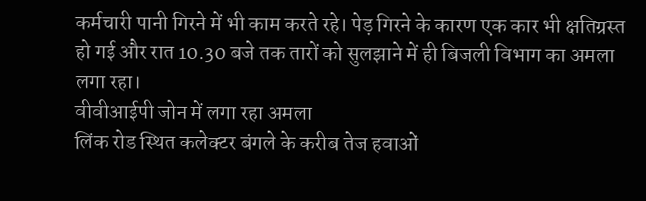कर्मचारी पानी गिरने में भी काम करते रहे। पेड़ गिरने के कारण एक कार भी क्षतिग्रस्त हो गई और रात 10.30 बजे तक तारों को सुलझाने में ही बिजली विभाग का अमला लगा रहा।
वीवीआईपी जोन में लगा रहा अमला
लिंक रोड स्थित कलेक्टर बंगले के करीब तेज हवाओं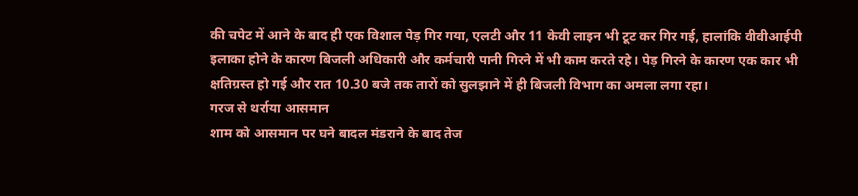की चपेट में आने के बाद ही एक विशाल पेड़ गिर गया, एलटी और 11 केवी लाइन भी टूट कर गिर गई, हालांकि वीवीआईपी इलाका होने के कारण बिजली अधिकारी और कर्मचारी पानी गिरने में भी काम करते रहे। पेड़ गिरने के कारण एक कार भी क्षतिग्रस्त हो गई और रात 10.30 बजे तक तारों को सुलझाने में ही बिजली विभाग का अमला लगा रहा।
गरज से थर्राया आसमान
शाम को आसमान पर घने बादल मंडराने के बाद तेज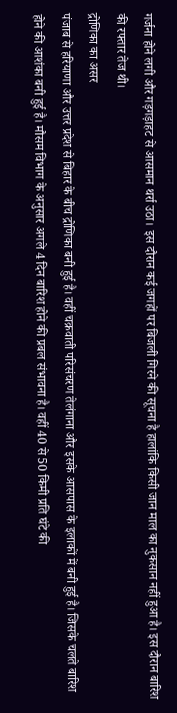गर्जना होने लगी और गड़गड़ाहट से आसमान थर्रा उठा। इस दौरान कई जगहों पर बिजली गिरने की सूचना है हालांकि किसी जान माल का नुकसान नहीं हुआ है। इस दौरान बारिश की रफ्तार तेज थी।
द्रोणिका का असर
पंजाब से हरियाणा और उत्तर प्रदेश से बिहार के बीच द्रोणिका बनी हुई है। वहीं चक्रवाती परिसंचरण तेलंगाना और इसके आसपास के इलाकों में बनी हुई है। जिसके चलते बारिश होने की आशंका बनी हुई है। मौसम विभाग के अनुसार अगले 4 दिन बारिश होने की प्रबल संभावना है। वहीं 40 से 50 किमी प्रति घंटे की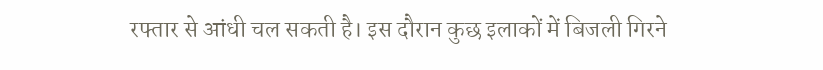रफ्तार से आंधी चल सकती है। इस दौरान कुछ इलाकों में बिजली गिरने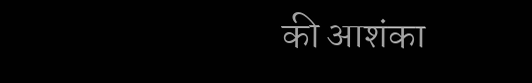की आशंका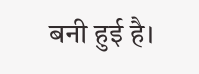बनी हुई है।